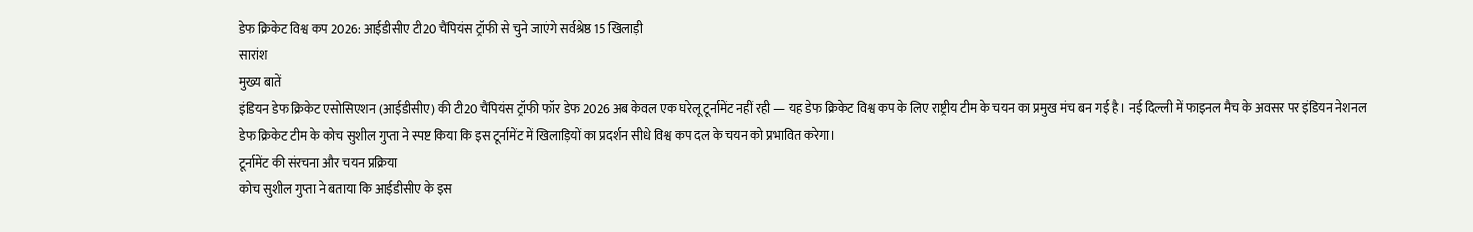डेफ क्रिकेट विश्व कप 2026: आईडीसीए टी20 चैंपियंस ट्रॉफी से चुने जाएंगे सर्वश्रेष्ठ 15 खिलाड़ी
सारांश
मुख्य बातें
इंडियन डेफ क्रिकेट एसोसिएशन (आईडीसीए) की टी20 चैंपियंस ट्रॉफी फॉर डेफ 2026 अब केवल एक घरेलू टूर्नामेंट नहीं रही — यह डेफ क्रिकेट विश्व कप के लिए राष्ट्रीय टीम के चयन का प्रमुख मंच बन गई है। नई दिल्ली में फाइनल मैच के अवसर पर इंडियन नेशनल डेफ क्रिकेट टीम के कोच सुशील गुप्ता ने स्पष्ट किया कि इस टूर्नामेंट में खिलाड़ियों का प्रदर्शन सीधे विश्व कप दल के चयन को प्रभावित करेगा।
टूर्नामेंट की संरचना और चयन प्रक्रिया
कोच सुशील गुप्ता ने बताया कि आईडीसीए के इस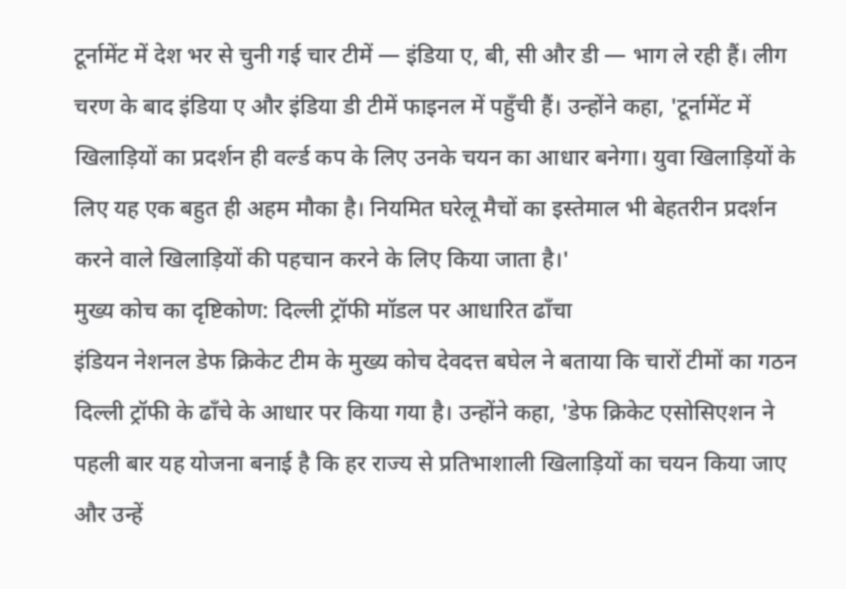टूर्नामेंट में देश भर से चुनी गई चार टीमें — इंडिया ए, बी, सी और डी — भाग ले रही हैं। लीग चरण के बाद इंडिया ए और इंडिया डी टीमें फाइनल में पहुँची हैं। उन्होंने कहा, 'टूर्नामेंट में खिलाड़ियों का प्रदर्शन ही वर्ल्ड कप के लिए उनके चयन का आधार बनेगा। युवा खिलाड़ियों के लिए यह एक बहुत ही अहम मौका है। नियमित घरेलू मैचों का इस्तेमाल भी बेहतरीन प्रदर्शन करने वाले खिलाड़ियों की पहचान करने के लिए किया जाता है।'
मुख्य कोच का दृष्टिकोण: दिल्ली ट्रॉफी मॉडल पर आधारित ढाँचा
इंडियन नेशनल डेफ क्रिकेट टीम के मुख्य कोच देवदत्त बघेल ने बताया कि चारों टीमों का गठन दिल्ली ट्रॉफी के ढाँचे के आधार पर किया गया है। उन्होंने कहा, 'डेफ क्रिकेट एसोसिएशन ने पहली बार यह योजना बनाई है कि हर राज्य से प्रतिभाशाली खिलाड़ियों का चयन किया जाए और उन्हें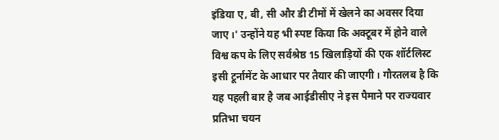इंडिया ए, बी, सी और डी टीमों में खेलने का अवसर दिया जाए।' उन्होंने यह भी स्पष्ट किया कि अक्टूबर में होने वाले विश्व कप के लिए सर्वश्रेष्ठ 15 खिलाड़ियों की एक शॉर्टलिस्ट इसी टूर्नामेंट के आधार पर तैयार की जाएगी। गौरतलब है कि यह पहली बार है जब आईडीसीए ने इस पैमाने पर राज्यवार प्रतिभा चयन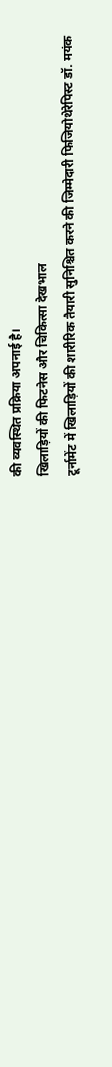की व्यवस्थित प्रक्रिया अपनाई है।
खिलाड़ियों की फिटनेस और चिकित्सा देखभाल
टूर्नामेंट में खिलाड़ियों की शारीरिक तैयारी सुनिश्चित करने की जिम्मेदारी फिजियोथेरेपिस्ट डॉ. मयंक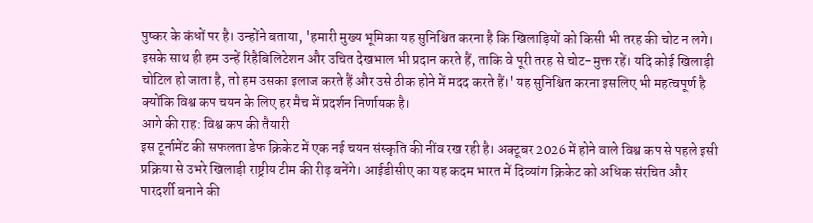पुष्कर के कंधों पर है। उन्होंने बताया, 'हमारी मुख्य भूमिका यह सुनिश्चित करना है कि खिलाड़ियों को किसी भी तरह की चोट न लगे। इसके साथ ही हम उन्हें रिहैबिलिटेशन और उचित देखभाल भी प्रदान करते हैं, ताकि वे पूरी तरह से चोट-मुक्त रहें। यदि कोई खिलाड़ी चोटिल हो जाता है, तो हम उसका इलाज करते हैं और उसे ठीक होने में मदद करते हैं।' यह सुनिश्चित करना इसलिए भी महत्वपूर्ण है क्योंकि विश्व कप चयन के लिए हर मैच में प्रदर्शन निर्णायक है।
आगे की राह: विश्व कप की तैयारी
इस टूर्नामेंट की सफलता डेफ क्रिकेट में एक नई चयन संस्कृति की नींव रख रही है। अक्टूबर 2026 में होने वाले विश्व कप से पहले इसी प्रक्रिया से उभरे खिलाड़ी राष्ट्रीय टीम की रीढ़ बनेंगे। आईडीसीए का यह कदम भारत में दिव्यांग क्रिकेट को अधिक संरचित और पारदर्शी बनाने की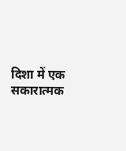दिशा में एक सकारात्मक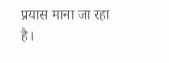प्रयास माना जा रहा है।